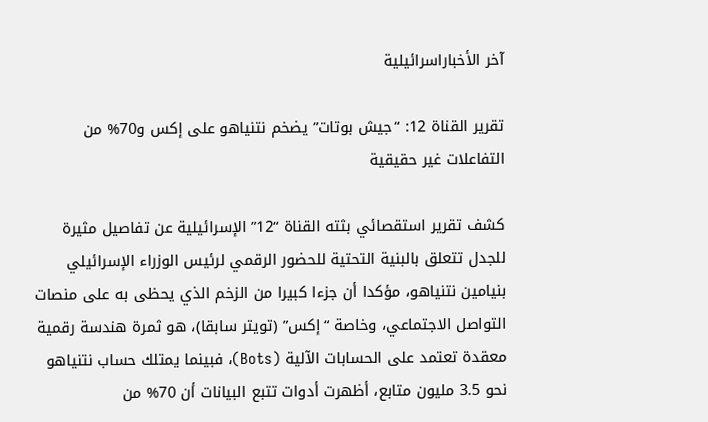آخر الأخباراسرائيلية

تقرير القناة 12: “جيش بوتات” يضخم نتنياهو على إكس و70% من التفاعلات غير حقيقية

كشف تقرير استقصائي بثته القناة “12” الإسرائيلية عن تفاصيل مثيرة للجدل تتعلق بالبنية التحتية للحضور الرقمي لرئيس الوزراء الإسرائيلي بنيامين نتنياهو، مؤكدا أن جزءا كبيرا من الزخم الذي يحظى به على منصات التواصل الاجتماعي، وخاصة “إكس” (تويتر سابقا)، هو ثمرة هندسة رقمية معقدة تعتمد على الحسابات الآلية (Bots)، فبينما يمتلك حساب نتنياهو نحو 3.5 مليون متابع، أظهرت أدوات تتبع البيانات أن 70% من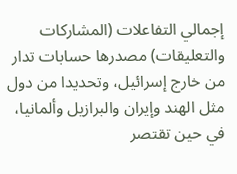إجمالي التفاعلات (المشاركات والتعليقات) مصدرها حسابات تدار من خارج إسرائيل، وتحديدا من دول مثل الهند وإيران والبرازيل وألمانيا، في حين تقتصر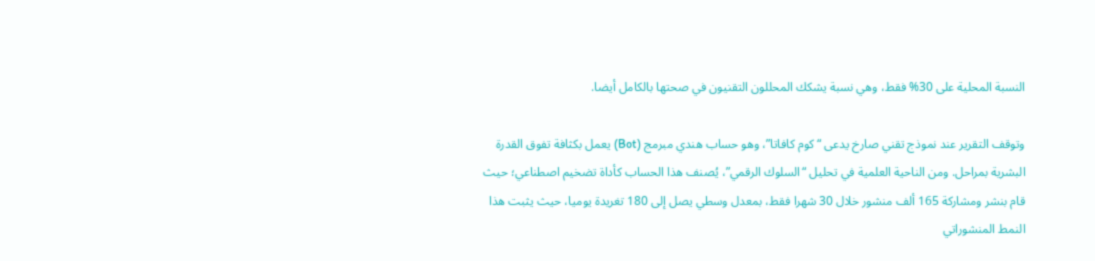النسبة المحلية على 30% فقط، وهي نسبة يشكك المحللون التقنيون في صحتها بالكامل أيضا.

وتوقف التقرير عند نموذج تقني صارخ يدعى “كوم كافاتا”، وهو حساب هندي مبرمج (Bot) يعمل بكثافة تفوق القدرة البشرية بمراحل. ومن الناحية العلمية في تحليل “السلوك الرقمي”، يُصنف هذا الحساب كأداة تضخيم اصطناعي؛ حيث قام بنشر ومشاركة 165 ألف منشور خلال 30 شهرا فقط، بمعدل وسطي يصل إلى 180 تغريدة يوميا، حيث يثبت هذا النمط المنشوراتي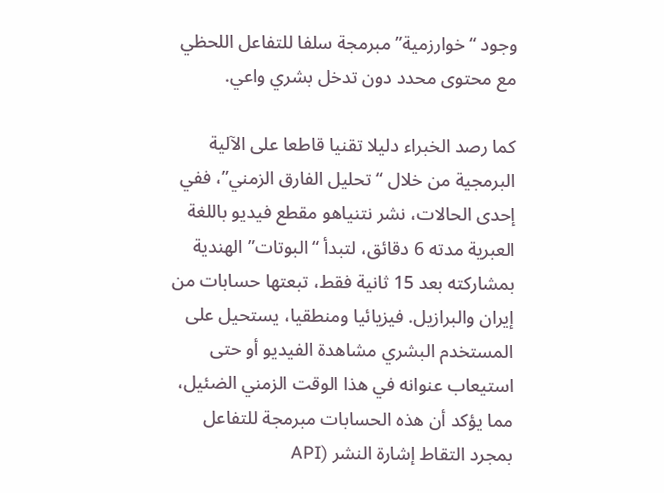وجود “خوارزمية” مبرمجة سلفا للتفاعل اللحظي مع محتوى محدد دون تدخل بشري واعي.

كما رصد الخبراء دليلا تقنيا قاطعا على الآلية البرمجية من خلال “تحليل الفارق الزمني”، ففي إحدى الحالات، نشر نتنياهو مقطع فيديو باللغة العبرية مدته 6 دقائق، لتبدأ “البوتات” الهندية بمشاركته بعد 15 ثانية فقط، تبعتها حسابات من إيران والبرازيل. فيزيائيا ومنطقيا، يستحيل على المستخدم البشري مشاهدة الفيديو أو حتى استيعاب عنوانه في هذا الوقت الزمني الضئيل، مما يؤكد أن هذه الحسابات مبرمجة للتفاعل بمجرد التقاط إشارة النشر (API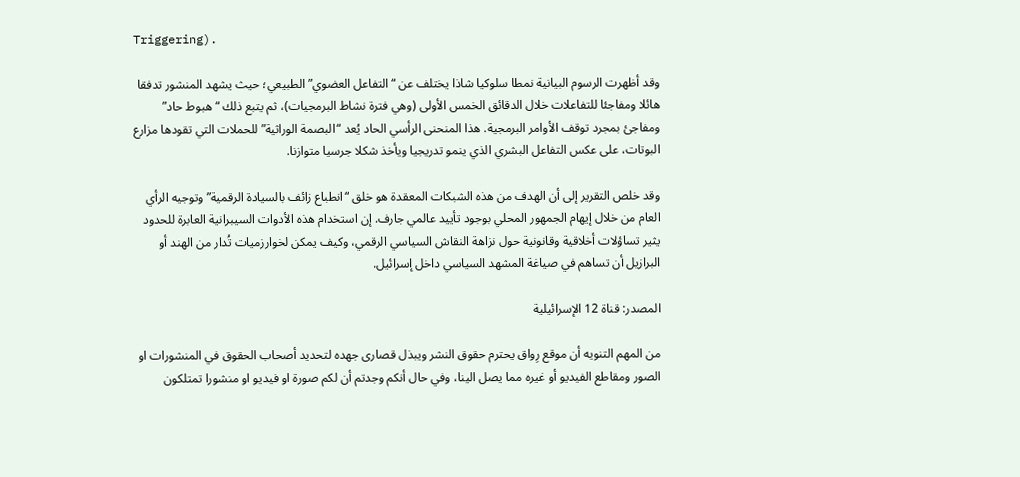Triggering).

وقد أظهرت الرسوم البيانية نمطا سلوكيا شاذا يختلف عن “التفاعل العضوي” الطبيعي؛ حيث يشهد المنشور تدفقا هائلا ومفاجئا للتفاعلات خلال الدقائق الخمس الأولى (وهي فترة نشاط البرمجيات)، ثم يتبع ذلك “هبوط حاد” ومفاجئ بمجرد توقف الأوامر البرمجية. هذا المنحنى الرأسي الحاد يُعد “البصمة الوراثية” للحملات التي تقودها مزارع البوتات، على عكس التفاعل البشري الذي ينمو تدريجيا ويأخذ شكلا جرسيا متوازنا.

وقد خلص التقرير إلى أن الهدف من هذه الشبكات المعقدة هو خلق “انطباع زائف بالسيادة الرقمية” وتوجيه الرأي العام من خلال إيهام الجمهور المحلي بوجود تأييد عالمي جارف. إن استخدام هذه الأدوات السيبرانية العابرة للحدود يثير تساؤلات أخلاقية وقانونية حول نزاهة النقاش السياسي الرقمي، وكيف يمكن لخوارزميات تُدار من الهند أو البرازيل أن تساهم في صياغة المشهد السياسي داخل إسرائيل.

المصدر: قناة 12 الإسرائيلية

من المهم التنويه أن موقع رِواق يحترم حقوق النشر ويبذل قصارى جهده لتحديد أصحاب الحقوق في المنشورات او الصور ومقاطع الفيديو أو غيره مما يصل الينا، وفي حال أنكم وجدتم أن لكم صورة او فيديو او منشورا تمتلكون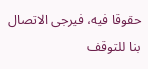حقوقا فيه، فيرجى الاتصال بنا للتوقف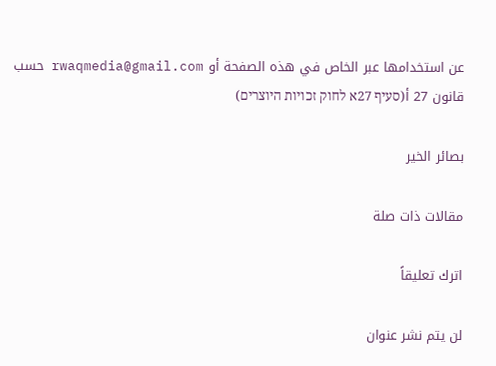عن استخدامها عبر الخاص في هذه الصفحة أو rwaqmedia@gmail.com حسب قانون 27 أ(סעיף 27א לחוק זכויות היוצרים)

بصائر الخير

مقالات ذات صلة

اترك تعليقاً

لن يتم نشر عنوان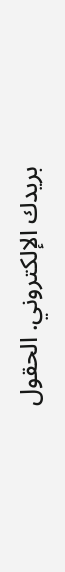بريدك الإلكتروني. الحقول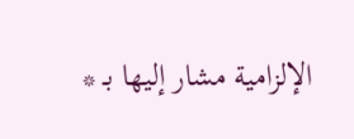الإلزامية مشار إليها بـ *